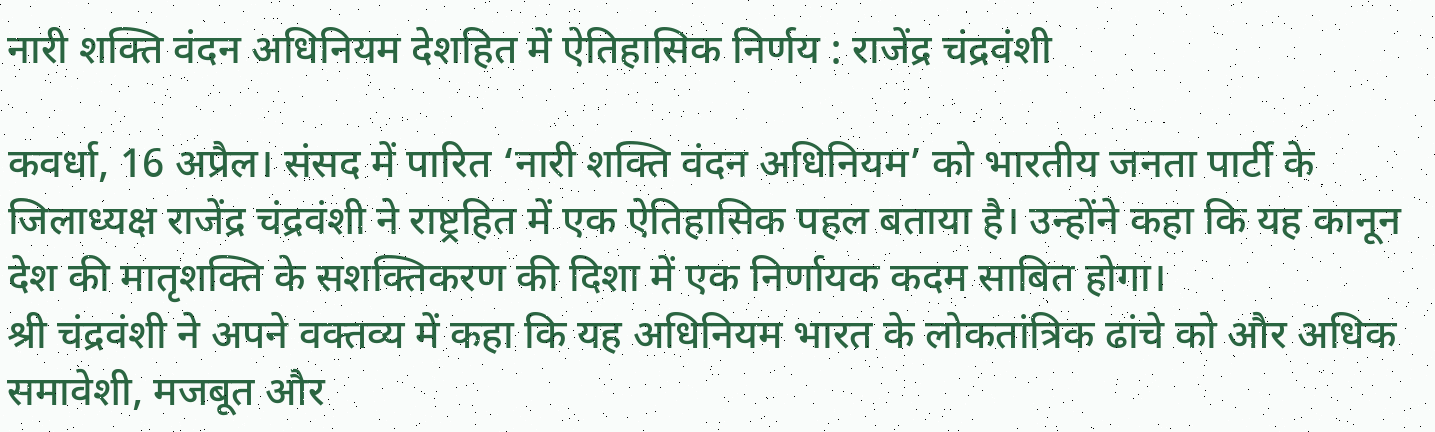नारी शक्ति वंदन अधिनियम देशहित में ऐतिहासिक निर्णय : राजेंद्र चंद्रवंशी

कवर्धा, 16 अप्रैल। संसद में पारित ‘नारी शक्ति वंदन अधिनियम’ को भारतीय जनता पार्टी के जिलाध्यक्ष राजेंद्र चंद्रवंशी ने राष्ट्रहित में एक ऐतिहासिक पहल बताया है। उन्होंने कहा कि यह कानून देश की मातृशक्ति के सशक्तिकरण की दिशा में एक निर्णायक कदम साबित होगा।
श्री चंद्रवंशी ने अपने वक्तव्य में कहा कि यह अधिनियम भारत के लोकतांत्रिक ढांचे को और अधिक समावेशी, मजबूत और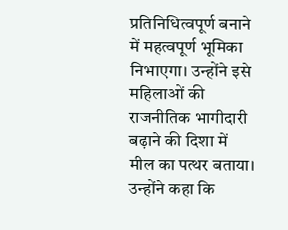प्रतिनिधित्वपूर्ण बनाने में महत्वपूर्ण भूमिका निभाएगा। उन्होंने इसे महिलाओं की राजनीतिक भागीदारी बढ़ाने की दिशा में मील का पत्थर बताया।
उन्होंने कहा कि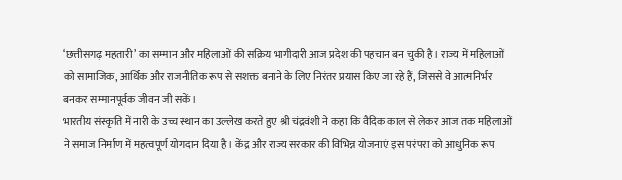‘छत्तीसगढ़ महतारी’ का सम्मान और महिलाओं की सक्रिय भागीदारी आज प्रदेश की पहचान बन चुकी है। राज्य में महिलाओं को सामाजिक, आर्थिक और राजनीतिक रूप से सशक्त बनाने के लिए निरंतर प्रयास किए जा रहे हैं, जिससे वे आत्मनिर्भर बनकर सम्मानपूर्वक जीवन जी सकें।
भारतीय संस्कृति में नारी के उच्च स्थान का उल्लेख करते हुए श्री चंद्रवंशी ने कहा कि वैदिक काल से लेकर आज तक महिलाओं ने समाज निर्माण में महत्वपूर्ण योगदान दिया है। केंद्र और राज्य सरकार की विभिन्न योजनाएं इस परंपरा को आधुनिक रूप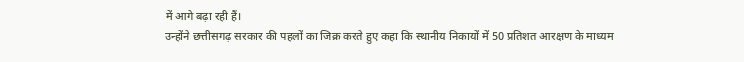में आगे बढ़ा रही हैं।
उन्होंने छत्तीसगढ़ सरकार की पहलों का जिक्र करते हुए कहा कि स्थानीय निकायों में 50 प्रतिशत आरक्षण के माध्यम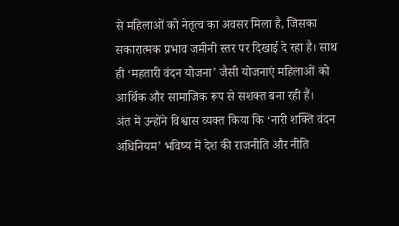से महिलाओं को नेतृत्व का अवसर मिला है, जिसका सकारात्मक प्रभाव जमीनी स्तर पर दिखाई दे रहा है। साथ ही ‘महतारी वंदन योजना’ जैसी योजनाएं महिलाओं को आर्थिक और सामाजिक रूप से सशक्त बना रही हैं।
अंत में उन्होंने विश्वास व्यक्त किया कि ‘नारी शक्ति वंदन अधिनियम’ भविष्य में देश की राजनीति और नीति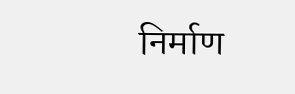निर्माण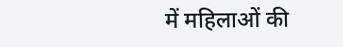में महिलाओं की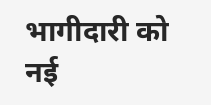भागीदारी को नई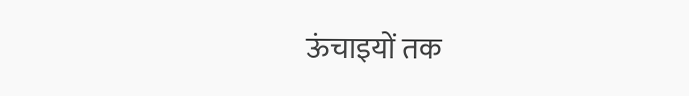ऊंचाइयों तक